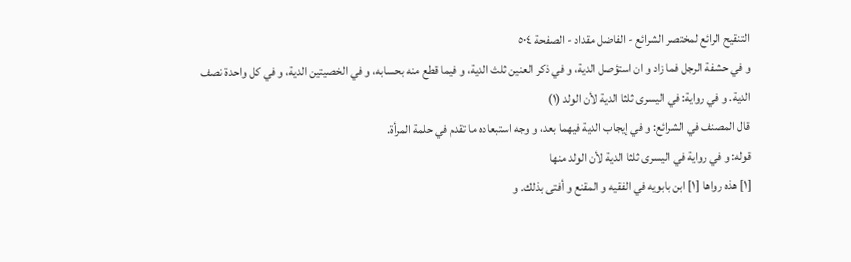التنقيح الرائع لمختصر الشرائع - الفاضل مقداد - الصفحة ٥٠٤
و في حشفة الرجل فما زاد و ان استؤصل الدية، و في ذكر العنين ثلث الدية، و فيما قطع منه بحسابه، و في الخصيتين الدية، و في كل واحدة نصف الدية. و في رواية: في اليسرى ثلثا الدية لأن الولد (١)
قال المصنف في الشرائع: و في إيجاب الدية فيهما بعد، و وجه استبعاده ما تقدم في حلمة المرأة.
قوله: و في رواية في اليسرى ثلثا الدية لأن الولد منها
[١] هذه رواها [١] ابن بابويه في الفقيه و المقنع و أفتى بذلك. و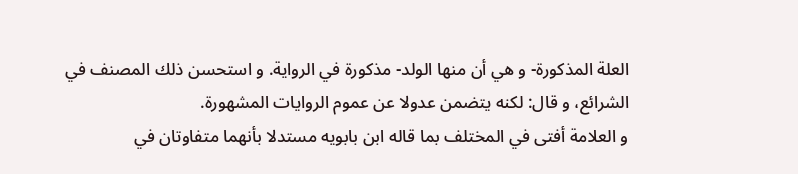العلة المذكورة- و هي أن منها الولد- مذكورة في الرواية. و استحسن ذلك المصنف في الشرائع، و قال: لكنه يتضمن عدولا عن عموم الروايات المشهورة.
و العلامة أفتى في المختلف بما قاله ابن بابويه مستدلا بأنهما متفاوتان في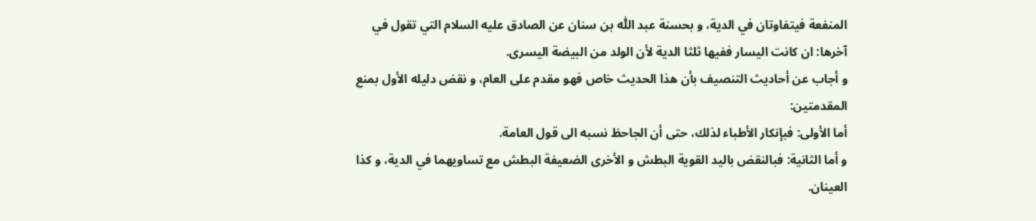المنفعة فيتفاوتان في الدية، و بحسنة عبد اللّٰه بن سنان عن الصادق عليه السلام التي تقول في آخرها: ان كانت اليسار ففيها ثلثا الدية لأن الولد من البيضة اليسرى.
و أجاب عن أحاديث التنصيف بأن هذا الحديث خاص فهو مقدم على العام، و نقض دليله الأول بمنع المقدمتين:
أما الأولى: فبإنكار الأطباء لذلك، حتى أن الجاحظ نسبه الى قول العامة.
و أما الثانية: فبالنقض باليد القوية البطش و الأخرى الضعيفة البطش مع تساويهما في الدية، و كذا العينان.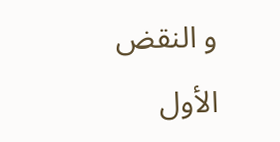و النقض الأول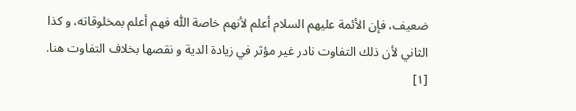ضعيف، فإن الأئمة عليهم السلام أعلم لأنهم خاصة اللّٰه فهم أعلم بمخلوقاته، و كذا الثاني لأن ذلك التفاوت نادر غير مؤثر في زيادة الدية و نقصها بخلاف التفاوت هنا.
[١]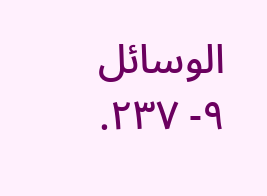الوسائل ٩- ٢٣٧.